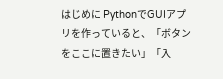はじめに PythonでGUIアプリを作っていると、「ボタンをここに置きたい」「入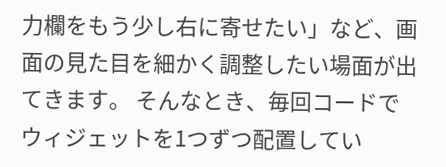力欄をもう少し右に寄せたい」など、画面の見た目を細かく調整したい場面が出てきます。 そんなとき、毎回コードでウィジェットを1つずつ配置してい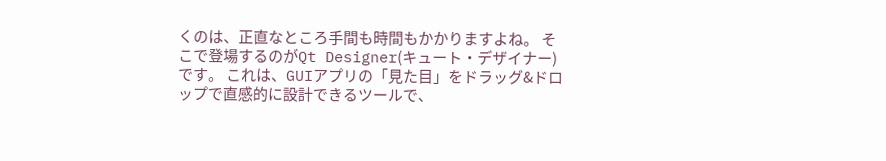くのは、正直なところ手間も時間もかかりますよね。 そこで登場するのがQt Designer(キュート・デザイナー)です。 これは、GUIアプリの「見た目」をドラッグ&ドロップで直感的に設計できるツールで、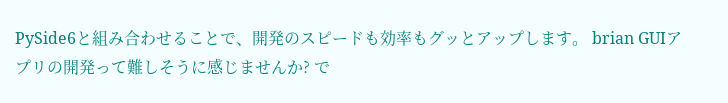PySide6と組み合わせることで、開発のスピードも効率もグッとアップします。 brian GUIアプリの開発って難しそうに感じませんか? で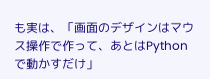も実は、「画面のデザインはマウス操作で作って、あとはPythonで動かすだけ」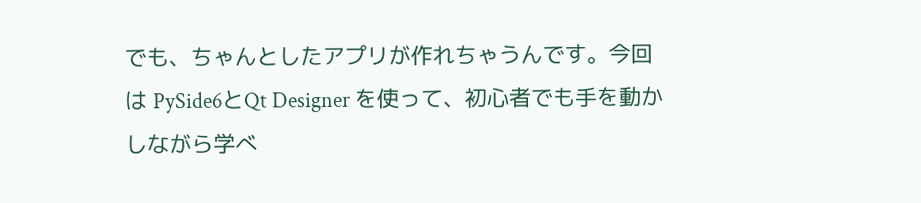でも、ちゃんとしたアプリが作れちゃうんです。今回は PySide6とQt Designer を使って、初心者でも手を動かしながら学べ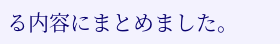る内容にまとめました。